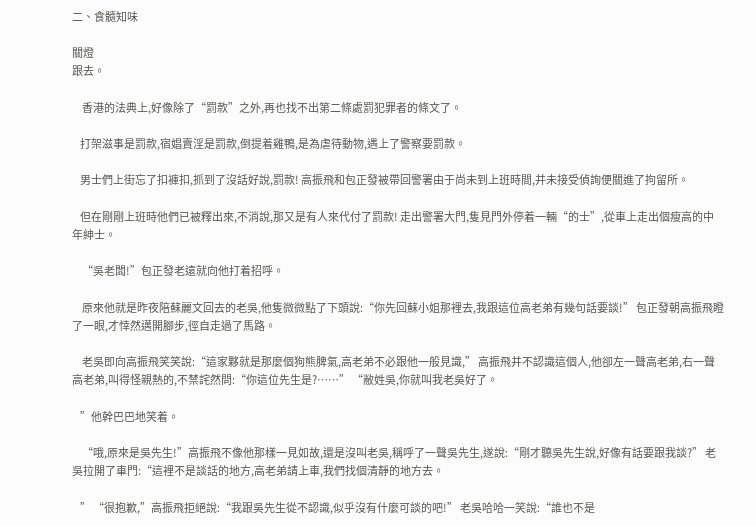二、食髓知味

關燈
跟去。

     香港的法典上,好像除了“罰款”之外,再也找不出第二條處罰犯罪者的條文了。

    打架滋事是罰款,宿娼賣淫是罰款,倒提着雞鴨,是為虐待動物,遇上了警察要罰款。

    男士們上街忘了扣褲扣,抓到了沒話好說,罰款! 高振飛和包正發被帶回警署由于尚未到上班時間,并未接受偵詢便關進了拘留所。

    但在剛剛上班時他們已被釋出來,不消說,那又是有人來代付了罰款! 走出警署大門,隻見門外停着一輛“的士”,從車上走出個瘦高的中年紳士。

     “吳老闆!”包正發老遠就向他打着招呼。

     原來他就是昨夜陪蘇麗文回去的老吳,他隻微微點了下頭說:“你先回蘇小姐那裡去,我跟這位高老弟有幾句話要談!” 包正發朝高振飛瞪了一眼,才悻然邁開腳步,徑自走過了馬路。

     老吳即向高振飛笑笑說:“這家夥就是那麼個狗熊脾氣,高老弟不必跟他一般見識,” 高振飛并不認識這個人,他卻左一聲高老弟,右一聲高老弟,叫得怪親熱的,不禁詫然問:“你這位先生是?……” “敝姓吳,你就叫我老吳好了。

    ”他幹巴巴地笑着。

     “哦,原來是吳先生!”高振飛不像他那樣一見如故,還是沒叫老吳,稱呼了一聲吳先生,遂說:“剛才聽吳先生說,好像有話要跟我談?” 老吳拉開了車門:“這裡不是談話的地方,高老弟請上車,我們找個清靜的地方去。

    ” “很抱歉,”高振飛拒絕說:“我跟吳先生從不認識,似乎沒有什麼可談的吧!” 老吳哈哈一笑說:“誰也不是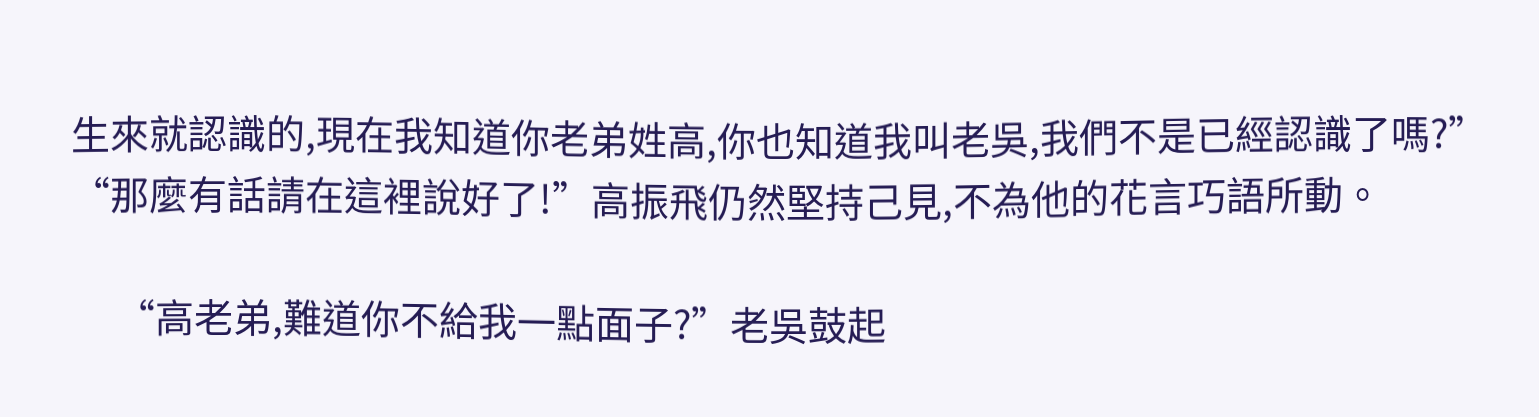生來就認識的,現在我知道你老弟姓高,你也知道我叫老吳,我們不是已經認識了嗎?” “那麼有話請在這裡說好了!”高振飛仍然堅持己見,不為他的花言巧語所動。

     “高老弟,難道你不給我一點面子?”老吳鼓起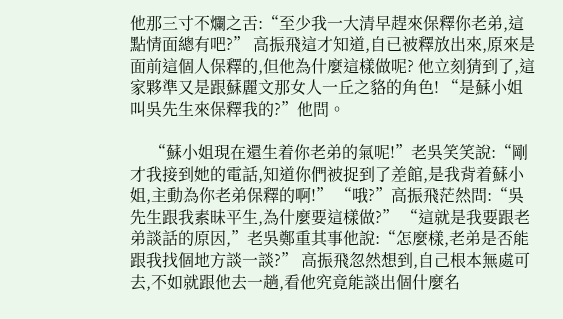他那三寸不爛之舌:“至少我一大清早趕來保釋你老弟,這點情面總有吧?” 高振飛這才知道,自已被釋放出來,原來是面前這個人保釋的,但他為什麼這樣做呢? 他立刻猜到了,這家夥準又是跟蘇麗文那女人一丘之貉的角色! “是蘇小姐叫吳先生來保釋我的?”他問。

     “蘇小姐現在還生着你老弟的氣呢!”老吳笑笑說:“剛才我接到她的電話,知道你們被捉到了差館,是我背着蘇小姐,主動為你老弟保釋的啊!” “哦?”高振飛茫然問:“吳先生跟我素昧平生,為什麼要這樣做?” “這就是我要跟老弟談話的原因,”老吳鄭重其事他說:“怎麼樣,老弟是否能跟我找個地方談一談?” 高振飛忽然想到,自己根本無處可去,不如就跟他去一趟,看他究竟能談出個什麼名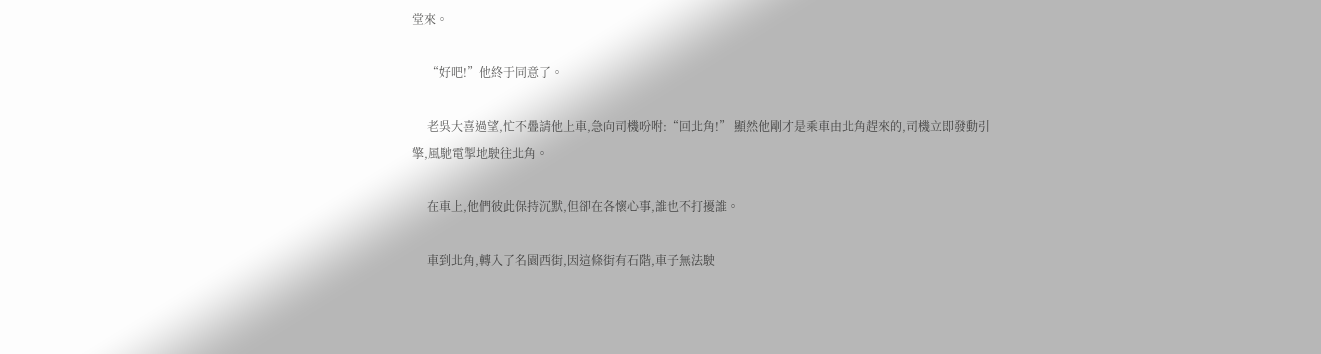堂來。

     “好吧!”他終于同意了。

     老吳大喜過望,忙不疊請他上車,急向司機吩咐:“回北角!” 顯然他剛才是乘車由北角趕來的,司機立即發動引擎,風馳電掣地駛往北角。

     在車上,他們彼此保持沉默,但卻在各懷心事,誰也不打擾誰。

     車到北角,轉入了名園西街,因這條街有石階,車子無法駛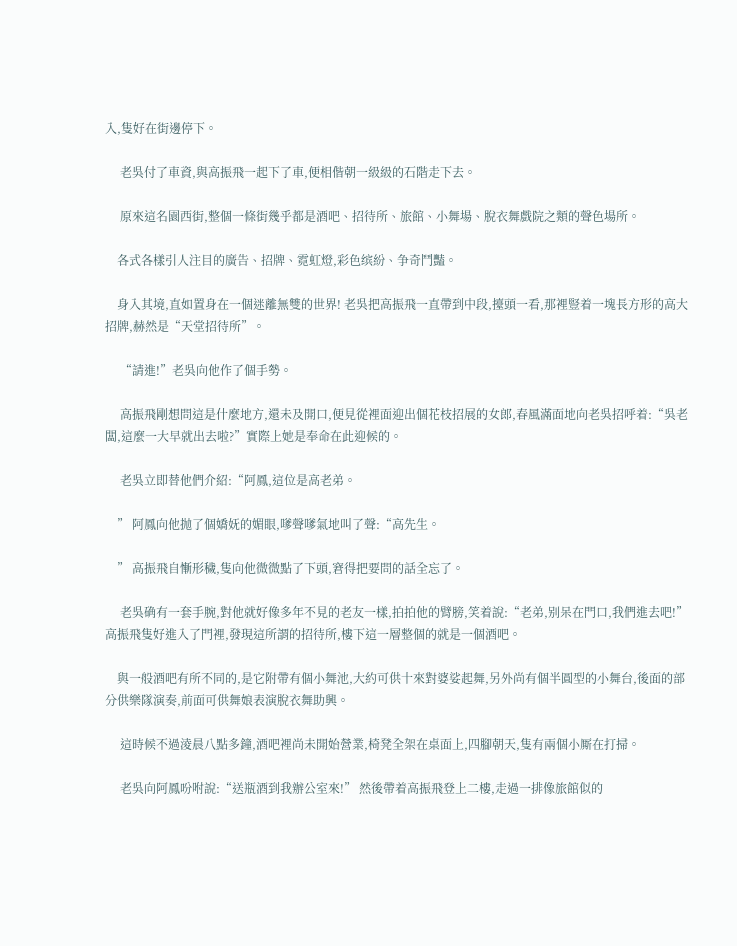入,隻好在街邊停下。

     老吳付了車資,與高振飛一起下了車,便相偕朝一級級的石階走下去。

     原來這名園西街,整個一條街幾乎都是酒吧、招待所、旅館、小舞場、脫衣舞戲院之類的聲色場所。

    各式各樣引人注目的廣告、招牌、霓虹燈,彩色缤紛、争奇鬥豔。

    身入其境,直如置身在一個迷離無雙的世界! 老吳把高振飛一直帶到中段,擡頭一看,那裡豎着一塊長方形的高大招牌,赫然是“天堂招待所”。

     “請進!”老吳向他作了個手勢。

     高振飛剛想問這是什麼地方,還未及開口,便見從裡面迎出個花枝招展的女郎,春風滿面地向老吳招呼着:“吳老闆,這麼一大早就出去啦?”實際上她是奉命在此迎候的。

     老吳立即替他們介紹:“阿鳳,這位是高老弟。

    ” 阿鳳向他抛了個嬌妩的媚眼,嗲聲嗲氣地叫了聲:“高先生。

    ” 高振飛自慚形穢,隻向他微微點了下頭,窘得把要問的話全忘了。

     老吳确有一套手腕,對他就好像多年不見的老友一樣,拍拍他的臂膀,笑着說:“老弟,别呆在門口,我們進去吧!” 高振飛隻好進入了門裡,發現這所謂的招待所,樓下這一層整個的就是一個酒吧。

    與一般酒吧有所不同的,是它附帶有個小舞池,大約可供十來對婆娑起舞,另外尚有個半圓型的小舞台,後面的部分供樂隊演奏,前面可供舞娘表演脫衣舞助興。

     這時候不過淩晨八點多鐘,酒吧裡尚未開始營業,椅凳全架在桌面上,四腳朝天,隻有兩個小厮在打掃。

     老吳向阿鳳吩咐說:“送瓶酒到我辦公室來!” 然後帶着高振飛登上二樓,走過一排像旅館似的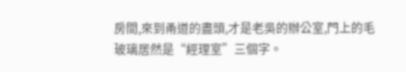房間,來到甬道的盡頭,才是老吳的辦公室,門上的毛玻璃居然是“經理室”三個字。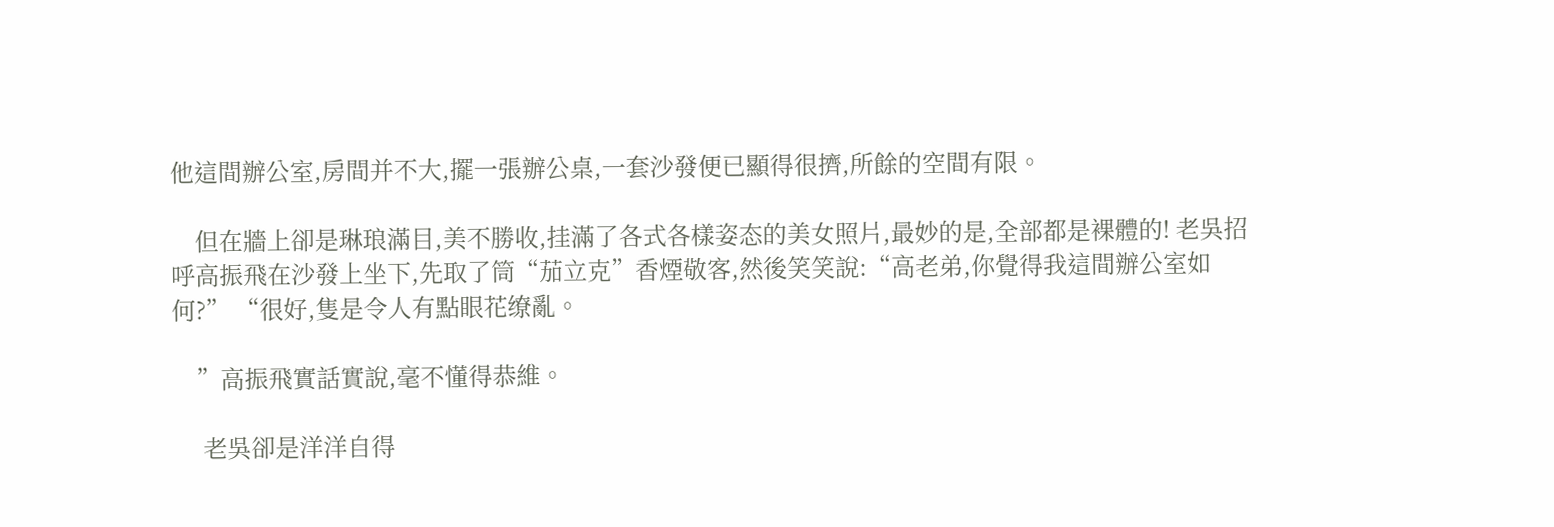他這間辦公室,房間并不大,擺一張辦公桌,一套沙發便已顯得很擠,所餘的空間有限。

    但在牆上卻是琳琅滿目,美不勝收,挂滿了各式各樣姿态的美女照片,最妙的是,全部都是裸體的! 老吳招呼高振飛在沙發上坐下,先取了筒“茄立克”香煙敬客,然後笑笑說:“高老弟,你覺得我這間辦公室如何?” “很好,隻是令人有點眼花缭亂。

    ”高振飛實話實說,毫不懂得恭維。

     老吳卻是洋洋自得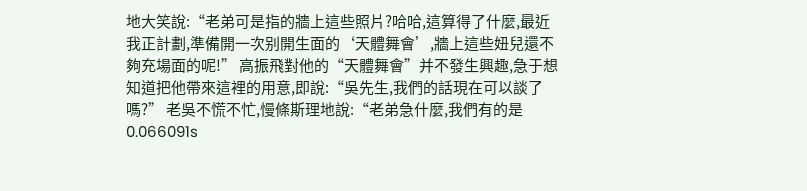地大笑說:“老弟可是指的牆上這些照片?哈哈,這算得了什麼,最近我正計劃,準備開一次别開生面的‘天體舞會’,牆上這些妞兒還不夠充場面的呢!” 高振飛對他的“天體舞會”并不發生興趣,急于想知道把他帶來這裡的用意,即說:“吳先生,我們的話現在可以談了嗎?” 老吳不慌不忙,慢條斯理地說:“老弟急什麼,我們有的是
0.066091s